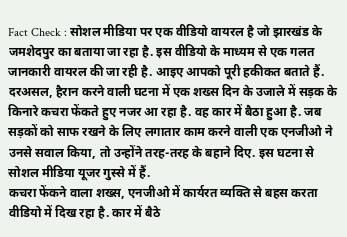Fact Check : सोशल मीडिया पर एक वीडियो वायरल है जो झारखंड के जमशेदपुर का बताया जा रहा है. इस वीडियो के माध्यम से एक गलत जानकारी वायरल की जा रही है. आइए आपको पूरी हकीकत बताते हैं. दरअसल, हैरान करने वाली घटना में एक शख्स दिन के उजाले में सड़क के किनारे कचरा फेंकते हुए नजर आ रहा है. वह कार में बैठा हुआ है. जब सड़कों को साफ रखने के लिए लगातार काम करने वाली एक एनजीओ ने उनसे सवाल किया, तो उन्होंने तरह-तरह के बहाने दिए. इस घटना से सोशल मीडिया यूजर गुस्से में हैं.
कचरा फेंकने वाला शख्स, एनजीओ में कार्यरत व्यक्ति से बहस करता वीडियो में दिख रहा है. कार में बैठे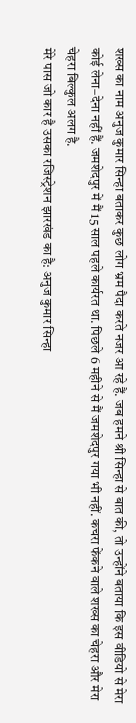शख्स का नाम अनुज कुमार सिन्हा बताकर कुछ लोग भ्रम पैदा करते नजर आ रहे हैं. जब हमने श्री सिन्हा से बात की, तो उन्होंने बताया कि इस वीडियो से मेरा कोई लेना–देना नहीं हैं. जमशेदपुर में मैं 15 साल पहले कार्यरत था. पिछले 6 महीने से मैं जमशेदपुर गया भी नहीं. कचरा फेंकने वाले शख्स का चेहरा और मेरा चेहरा बिल्कुल अलग है.
मेरे पास जो कार है उसका रजिस्ट्रेशन झारखंड का है: अनुज कुमार सिन्हा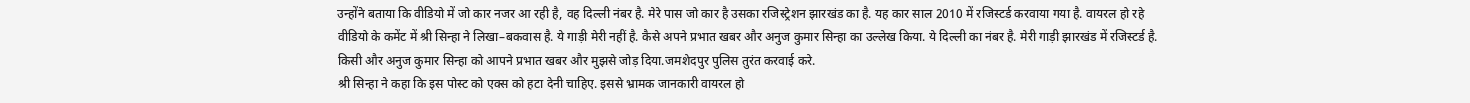उन्होंने बताया कि वीडियो में जो कार नजर आ रही है, वह दिल्ली नंबर है. मेरे पास जो कार है उसका रजिस्ट्रेशन झारखंड का है. यह कार साल 2010 में रजिस्टर्ड करवाया गया है. वायरल हो रहे वीडियो के कमेंट में श्री सिन्हा ने लिखा–बकवास है. ये गाड़ी मेरी नहीं है. कैसे अपने प्रभात खबर और अनुज कुमार सिन्हा का उल्लेख किया. ये दिल्ली का नंबर है. मेरी गाड़ी झारखंड में रजिस्टर्ड है. किसी और अनुज कुमार सिन्हा को आपने प्रभात खबर और मुझसे जोड़ दिया.जमशेदपुर पुलिस तुरंत करवाई करे.
श्री सिन्हा ने कहा कि इस पोस्ट को एक्स को हटा देनी चाहिए. इससे भ्रामक जानकारी वायरल हो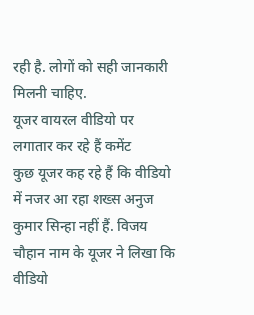रही है. लोगों को सही जानकारी मिलनी चाहिए.
यूजर वायरल वीडियो पर लगातार कर रहे हैं कमेंट
कुछ यूजर कह रहे हैं कि वीडियो में नजर आ रहा शख्स अनुज कुमार सिन्हा नहीं हैं. विजय चौहान नाम के यूजर ने लिखा कि वीडियो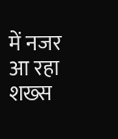में नजर आ रहा शख्स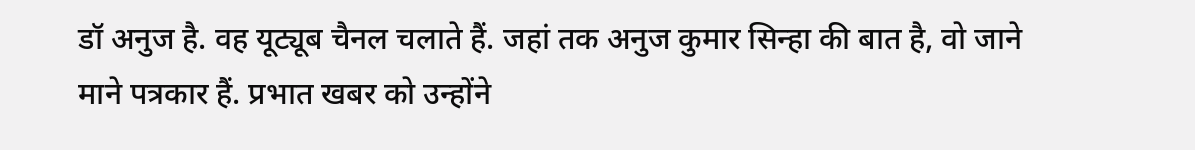डॉ अनुज है. वह यूट्यूब चैनल चलाते हैं. जहां तक अनुज कुमार सिन्हा की बात है, वो जाने माने पत्रकार हैं. प्रभात खबर को उन्होंने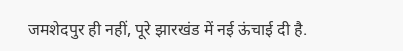जमशेदपुर ही नहीं, पूरे झारखंड में नई ऊंचाई दी है.